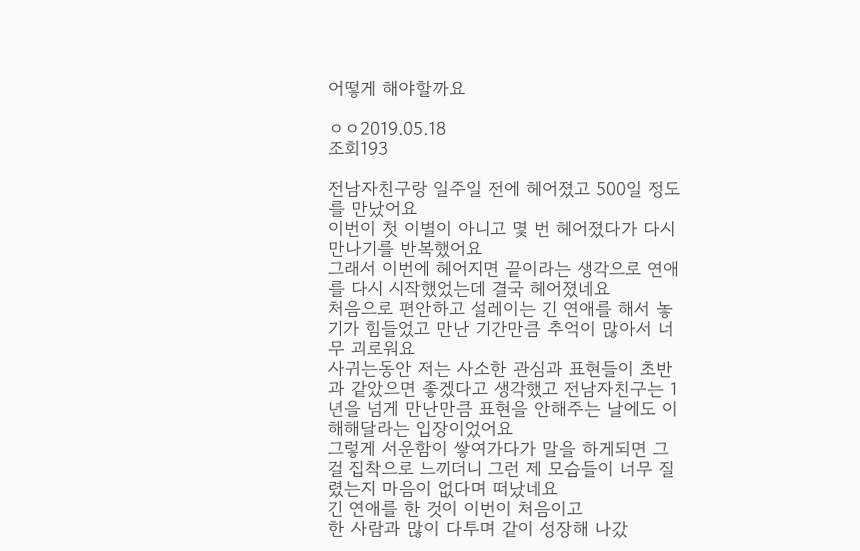어떻게 해야할까요

ㅇㅇ2019.05.18
조회193

전남자친구랑 일주일 전에 헤어졌고 500일 정도를 만났어요
이번이 첫 이별이 아니고 몇 번 헤어졌다가 다시 만나기를 반복했어요
그래서 이번에 헤어지면 끝이라는 생각으로 연애를 다시 시작했었는데 결국 헤어졌네요
처음으로 편안하고 설레이는 긴 연애를 해서 놓기가 힘들었고 만난 기간만큼 추억이 많아서 너무 괴로워요
사귀는동안 저는 사소한 관심과 표현들이 초반과 같았으면 좋겠다고 생각했고 전남자친구는 1년을 넘게 만난만큼 표현을 안해주는 날에도 이해해달라는 입장이었어요
그렇게 서운함이 쌓여가다가 말을 하게되면 그걸 집착으로 느끼더니 그런 제 모습들이 너무 질렸는지 마음이 없다며 떠났네요
긴 연애를 한 것이 이번이 처음이고
한 사람과 많이 다투며 같이 성장해 나갔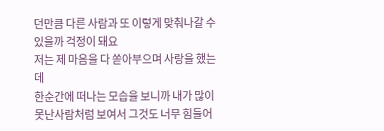던만큼 다른 사람과 또 이렇게 맞춰나갈 수 있을까 걱정이 돼요
저는 제 마음을 다 쏟아부으며 사랑을 했는데
한순간에 떠나는 모습을 보니까 내가 많이 못난사람처럼 보여서 그것도 너무 힘들어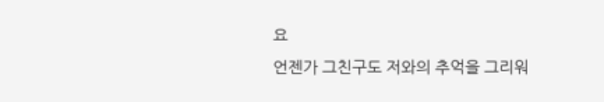요
언젠가 그친구도 저와의 추억을 그리워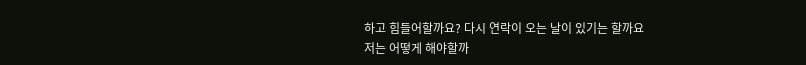하고 힘들어할까요? 다시 연락이 오는 날이 있기는 할까요
저는 어떻게 해야할까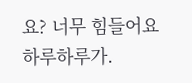요? 너무 힘들어요 하루하루가.